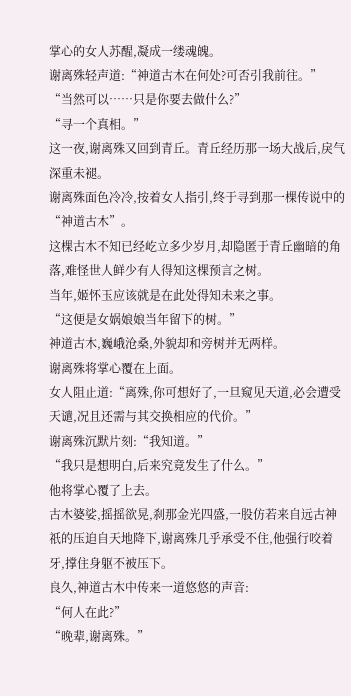掌心的女人苏醒,凝成一缕魂魄。
谢离殊轻声道:“神道古木在何处?可否引我前往。”
“当然可以……只是你要去做什么?”
“寻一个真相。”
这一夜,谢离殊又回到青丘。青丘经历那一场大战后,戾气深重未褪。
谢离殊面色冷冷,按着女人指引,终于寻到那一棵传说中的“神道古木”。
这棵古木不知已经屹立多少岁月,却隐匿于青丘幽暗的角落,难怪世人鲜少有人得知这棵预言之树。
当年,姬怀玉应该就是在此处得知未来之事。
“这便是女娲娘娘当年留下的树。”
神道古木,巍峨沧桑,外貌却和旁树并无两样。
谢离殊将掌心覆在上面。
女人阻止道:“离殊,你可想好了,一旦窥见天道,必会遭受天谴,况且还需与其交换相应的代价。”
谢离殊沉默片刻:“我知道。”
“我只是想明白,后来究竟发生了什么。”
他将掌心覆了上去。
古木婆娑,摇摇欲晃,刹那金光四盛,一股仿若来自远古神祇的压迫自天地降下,谢离殊几乎承受不住,他强行咬着牙,撑住身躯不被压下。
良久,神道古木中传来一道悠悠的声音:
“何人在此?”
“晚辈,谢离殊。”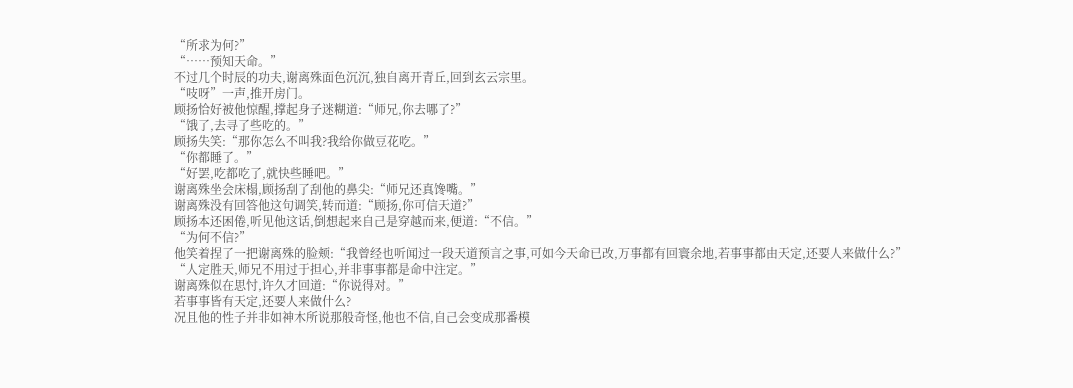“所求为何?”
“……预知天命。”
不过几个时辰的功夫,谢离殊面色沉沉,独自离开青丘,回到玄云宗里。
“吱呀”一声,推开房门。
顾扬恰好被他惊醒,撑起身子迷糊道:“师兄,你去哪了?”
“饿了,去寻了些吃的。”
顾扬失笑:“那你怎么不叫我?我给你做豆花吃。”
“你都睡了。”
“好罢,吃都吃了,就快些睡吧。”
谢离殊坐会床榻,顾扬刮了刮他的鼻尖:“师兄还真馋嘴。”
谢离殊没有回答他这句调笑,转而道:“顾扬,你可信天道?”
顾扬本还困倦,听见他这话,倒想起来自己是穿越而来,便道:“不信。”
“为何不信?”
他笑着捏了一把谢离殊的脸颊:“我曾经也听闻过一段天道预言之事,可如今天命已改,万事都有回寰余地,若事事都由天定,还要人来做什么?”
“人定胜天,师兄不用过于担心,并非事事都是命中注定。”
谢离殊似在思忖,许久才回道:“你说得对。”
若事事皆有天定,还要人来做什么?
况且他的性子并非如神木所说那般奇怪,他也不信,自己会变成那番模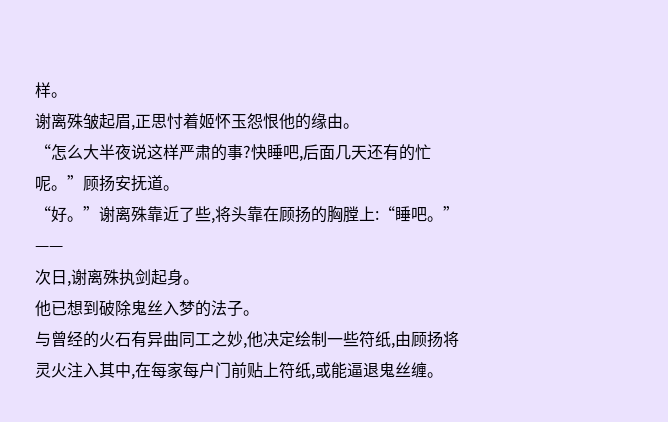样。
谢离殊皱起眉,正思忖着姬怀玉怨恨他的缘由。
“怎么大半夜说这样严肃的事?快睡吧,后面几天还有的忙呢。”顾扬安抚道。
“好。”谢离殊靠近了些,将头靠在顾扬的胸膛上:“睡吧。”
——
次日,谢离殊执剑起身。
他已想到破除鬼丝入梦的法子。
与曾经的火石有异曲同工之妙,他决定绘制一些符纸,由顾扬将灵火注入其中,在每家每户门前贴上符纸,或能逼退鬼丝缠。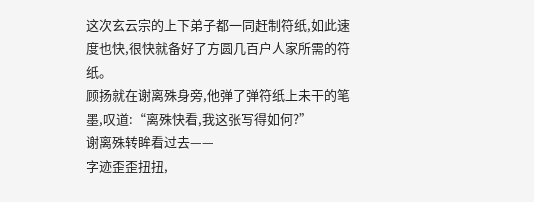这次玄云宗的上下弟子都一同赶制符纸,如此速度也快,很快就备好了方圆几百户人家所需的符纸。
顾扬就在谢离殊身旁,他弹了弹符纸上未干的笔墨,叹道:“离殊快看,我这张写得如何?”
谢离殊转眸看过去——
字迹歪歪扭扭,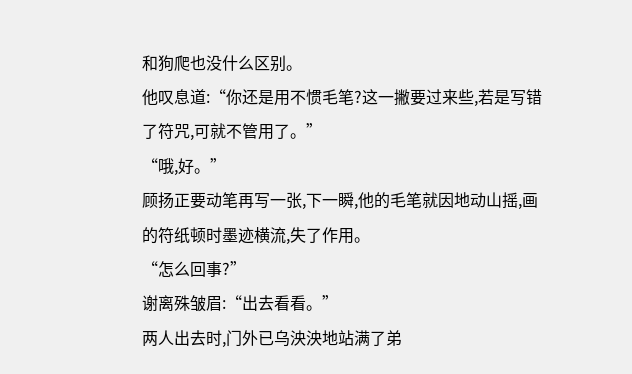和狗爬也没什么区别。
他叹息道:“你还是用不惯毛笔?这一撇要过来些,若是写错了符咒,可就不管用了。”
“哦,好。”
顾扬正要动笔再写一张,下一瞬,他的毛笔就因地动山摇,画的符纸顿时墨迹横流,失了作用。
“怎么回事?”
谢离殊皱眉:“出去看看。”
两人出去时,门外已乌泱泱地站满了弟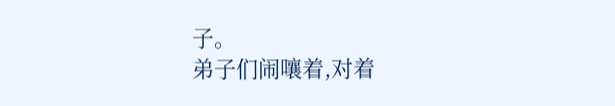子。
弟子们闹嚷着,对着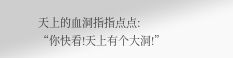天上的血洞指指点点:
“你快看!天上有个大洞!”